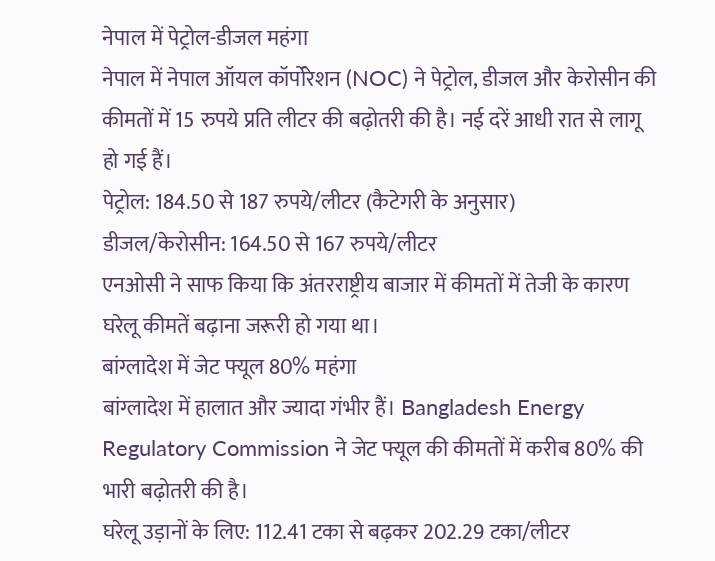नेपाल में पेट्रोल-डीजल महंगा
नेपाल में नेपाल ऑयल कॉर्पोरेशन (NOC) ने पेट्रोल, डीजल और केरोसीन की कीमतों में 15 रुपये प्रति लीटर की बढ़ोतरी की है। नई दरें आधी रात से लागू हो गई हैं।
पेट्रोल: 184.50 से 187 रुपये/लीटर (कैटेगरी के अनुसार)
डीजल/केरोसीन: 164.50 से 167 रुपये/लीटर
एनओसी ने साफ किया कि अंतरराष्ट्रीय बाजार में कीमतों में तेजी के कारण घरेलू कीमतें बढ़ाना जरूरी हो गया था।
बांग्लादेश में जेट फ्यूल 80% महंगा
बांग्लादेश में हालात और ज्यादा गंभीर हैं। Bangladesh Energy Regulatory Commission ने जेट फ्यूल की कीमतों में करीब 80% की भारी बढ़ोतरी की है।
घरेलू उड़ानों के लिए: 112.41 टका से बढ़कर 202.29 टका/लीटर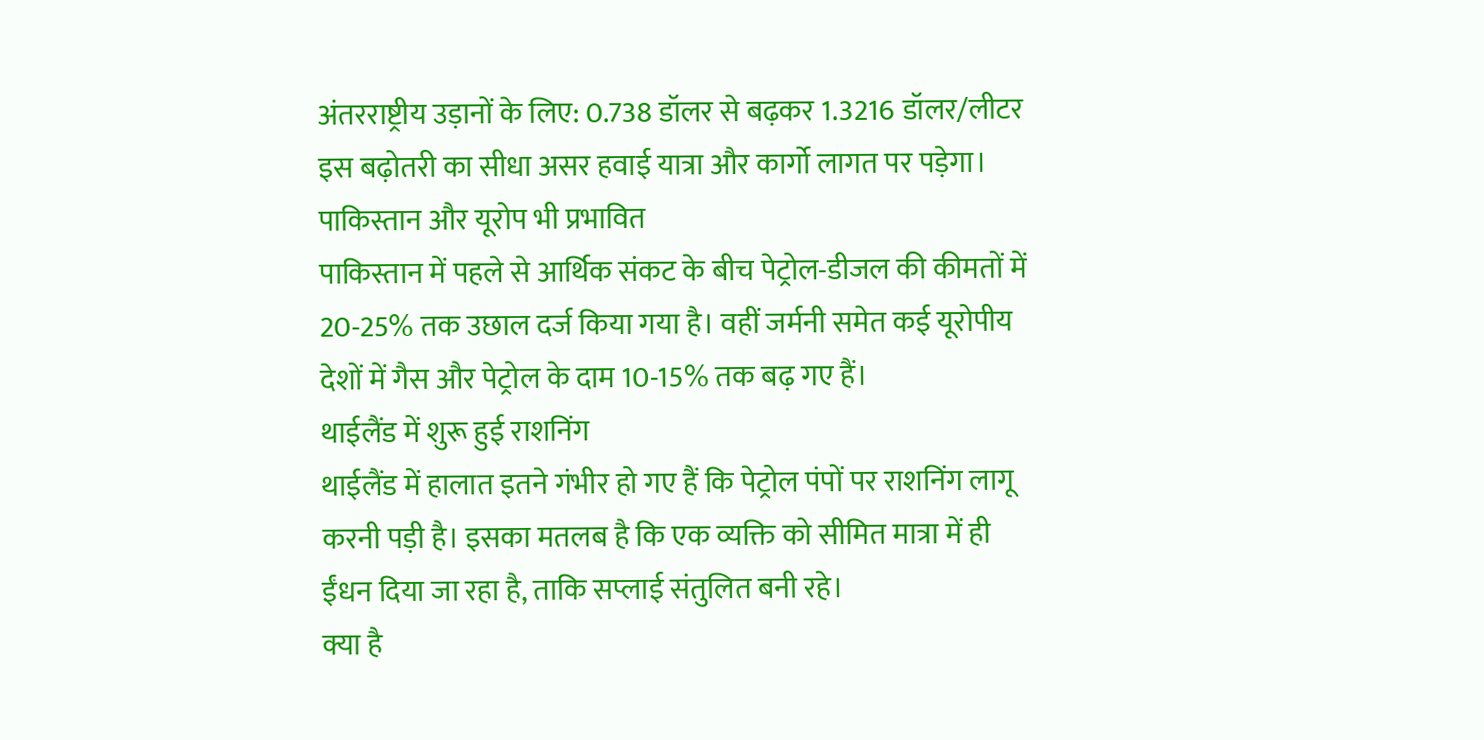अंतरराष्ट्रीय उड़ानों के लिए: 0.738 डॉलर से बढ़कर 1.3216 डॉलर/लीटर
इस बढ़ोतरी का सीधा असर हवाई यात्रा और कार्गो लागत पर पड़ेगा।
पाकिस्तान और यूरोप भी प्रभावित
पाकिस्तान में पहले से आर्थिक संकट के बीच पेट्रोल-डीजल की कीमतों में 20-25% तक उछाल दर्ज किया गया है। वहीं जर्मनी समेत कई यूरोपीय देशों में गैस और पेट्रोल के दाम 10-15% तक बढ़ गए हैं।
थाईलैंड में शुरू हुई राशनिंग
थाईलैंड में हालात इतने गंभीर हो गए हैं कि पेट्रोल पंपों पर राशनिंग लागू करनी पड़ी है। इसका मतलब है कि एक व्यक्ति को सीमित मात्रा में ही ईंधन दिया जा रहा है, ताकि सप्लाई संतुलित बनी रहे।
क्या है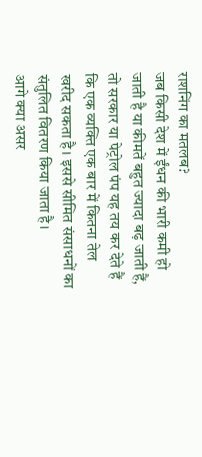राशनिंग का मतलब?
जब किसी देश में ईंधन की भारी कमी हो जाती है या कीमतें बहुत ज्यादा बढ़ जाती हैं, तो सरकार या पेट्रोल पंप यह तय कर देते हैं कि एक व्यक्ति एक बार में कितना तेल खरीद सकता है। इससे सीमित संसाधनों का संतुलित वितरण किया जाता है।
आगे क्या असर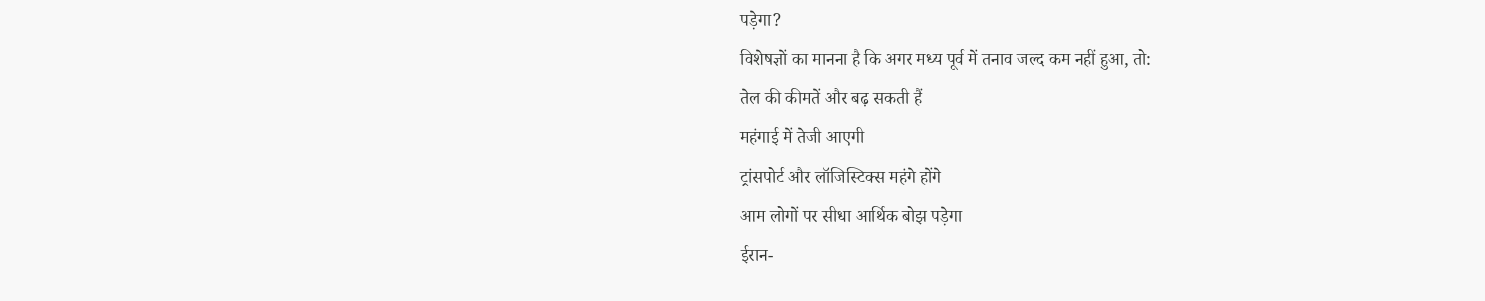पड़ेगा?
विशेषज्ञों का मानना है कि अगर मध्य पूर्व में तनाव जल्द कम नहीं हुआ, तो:
तेल की कीमतें और बढ़ सकती हैं
महंगाई में तेजी आएगी
ट्रांसपोर्ट और लॉजिस्टिक्स महंगे होंगे
आम लोगों पर सीधा आर्थिक बोझ पड़ेगा
ईरान-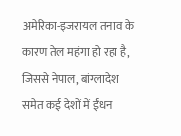अमेरिका-इजरायल तनाव के कारण तेल महंगा हो रहा है, जिससे नेपाल, बांग्लादेश समेत कई देशों में ईंधन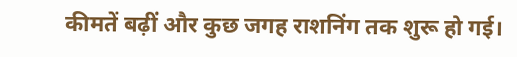कीमतें बढ़ीं और कुछ जगह राशनिंग तक शुरू हो गई।